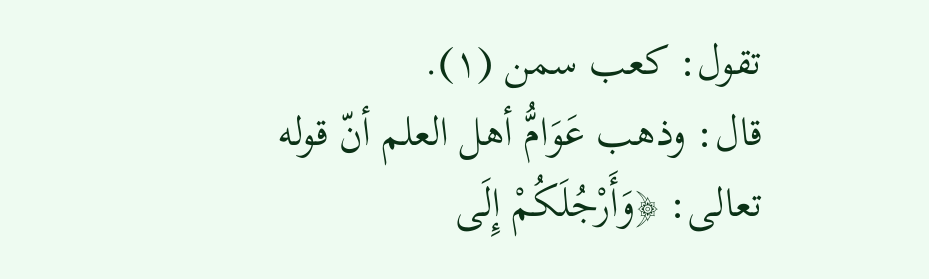تقول: كعب سمن (١).
قال: وذهب عَوَامُّ أهل العلم أنّ قوله تعالى: ﴿وَأَرْجُلَكُمْ إِلَى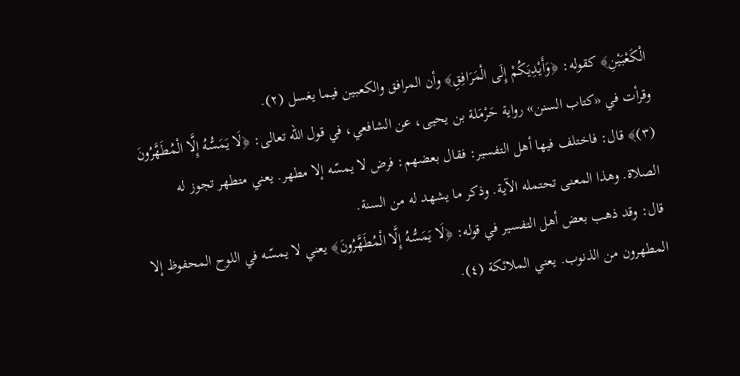الْكَعْبَيْنِ﴾ كقوله: ﴿وَأَيْدِيَكُمْ إِلَى الْمَرَافِقِ﴾ وأن المرافق والكعبين فيما يغسل (٢).
وقرأت في «كتاب السنن» رواية حَرْمَلة بن يحيى، عن الشافعي، في قول الله تعالى: ﴿لَا يَمَسُّهُ إِلَّا الْمُطَهَّرُونَ (٣)﴾ قال: فاختلف فيها أهل التفسير: فقال بعضهم: فرض لا يمسّه إلا مطهر. يعني متطهر تجوز له الصلاة. وهذا المعنى تحتمله الآية. وذكر ما يشهد له من السنة.
قال: وقد ذهب بعض أهل التفسير في قوله: ﴿لَا يَمَسُّهُ إِلَّا الْمُطَهَّرُونَ﴾ يعني لا يمسّه في اللوح المحفوظ إلا المطهرون من الذنوب. يعني الملائكة (٤).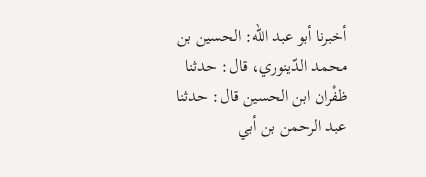أخبرنا أبو عبد الله: الحسين بن محمد الدّينوري، قال: حدثنا ظفْران ابن الحسين قال: حدثنا عبد الرحمن بن أبي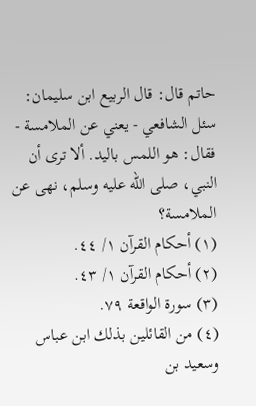حاتم قال: قال الربيع ابن سليمان:
سئل الشافعي - يعني عن الملامسة - فقال: هو اللمس باليد. ألا ترى أن النبي، صلى الله عليه وسلم، نهى عن الملامسة؟
(١) أحكام القرآن ١/ ٤٤.
(٢) أحكام القرآن ١/ ٤٣.
(٣) سورة الواقعة ٧٩.
(٤) من القائلين بذلك ابن عباس وسعيد بن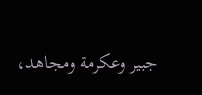جبير وعكرمة ومجاهد،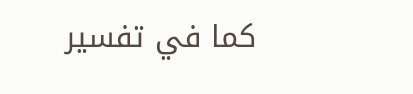كما في تفسير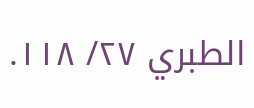الطبري ٢٧/ ١١٨.